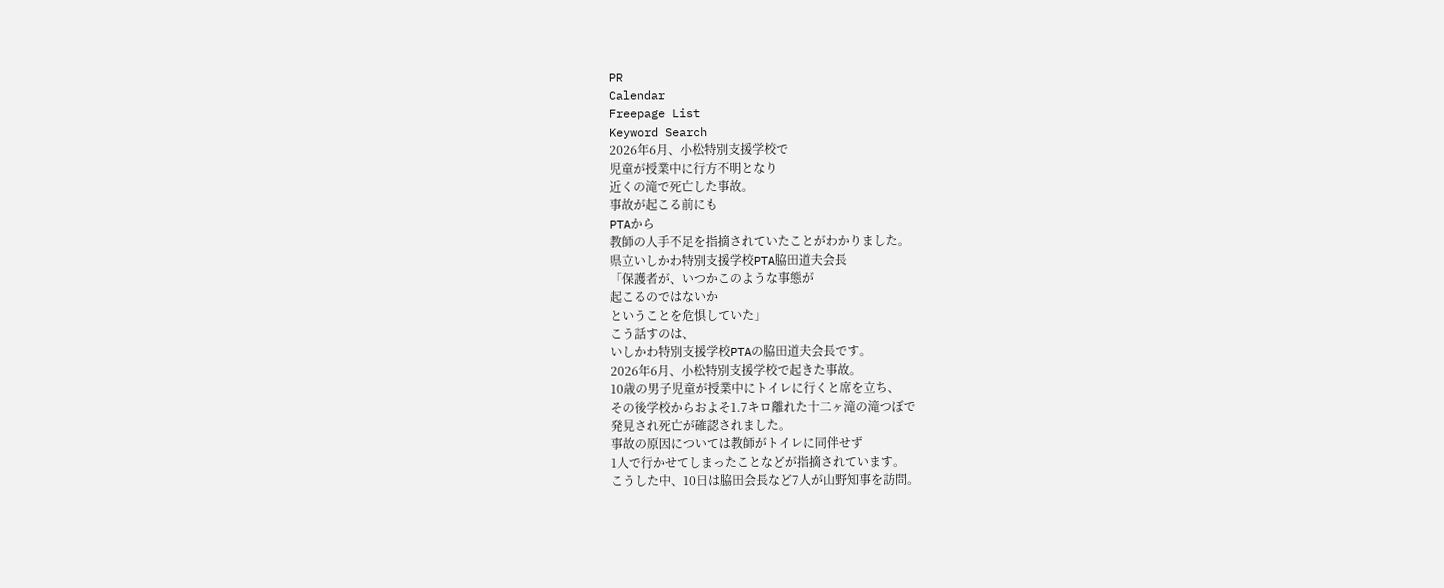PR
Calendar
Freepage List
Keyword Search
2026年6月、小松特別支援学校で
児童が授業中に行方不明となり
近くの滝で死亡した事故。
事故が起こる前にも
PTAから
教師の人手不足を指摘されていたことがわかりました。
県立いしかわ特別支援学校PTA脇田道夫会長
「保護者が、いつかこのような事態が
起こるのではないか
ということを危惧していた」
こう話すのは、
いしかわ特別支援学校PTAの脇田道夫会長です。
2026年6月、小松特別支援学校で起きた事故。
10歳の男子児童が授業中にトイレに行くと席を立ち、
その後学校からおよそ1.7キロ離れた十二ヶ滝の滝つぼで
発見され死亡が確認されました。
事故の原因については教師がトイレに同伴せず
1人で行かせてしまったことなどが指摘されています。
こうした中、10日は脇田会長など7人が山野知事を訪問。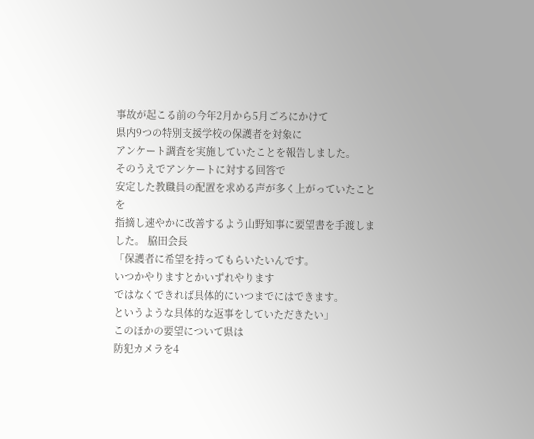事故が起こる前の今年2月から5月ごろにかけて
県内9つの特別支援学校の保護者を対象に
アンケート調査を実施していたことを報告しました。
そのうえでアンケートに対する回答で
安定した教職員の配置を求める声が多く上がっていたことを
指摘し速やかに改善するよう山野知事に要望書を手渡しました。 脇田会長
「保護者に希望を持ってもらいたいんです。
いつかやりますとかいずれやります
ではなくできれば具体的にいつまでにはできます。
というような具体的な返事をしていただきたい」
このほかの要望について県は
防犯カメラを4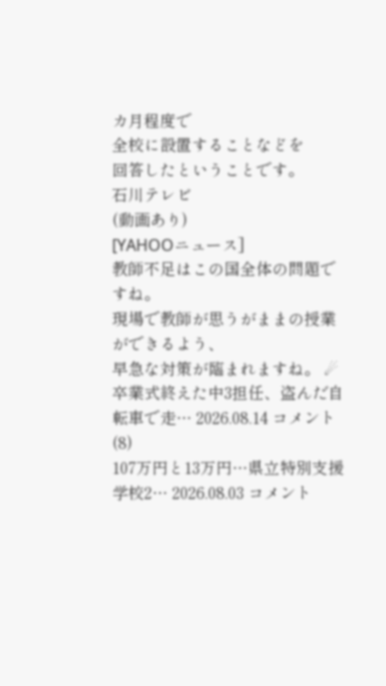カ月程度で
全校に設置することなどを
回答したということです。
石川テレビ
(動画あり)
[YAHOOニュース]
教師不足はこの国全体の問題ですね。
現場で教師が思うがままの授業ができるよう、
早急な対策が臨まれますね。 ☄
卒業式終えた中3担任、盗んだ自転車で走… 2026.08.14 コメント(8)
107万円と13万円…県立特別支援学校2… 2026.08.03 コメント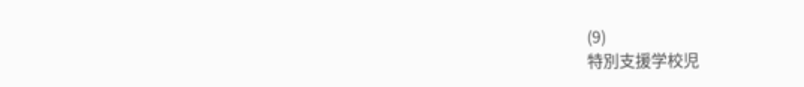(9)
特別支援学校児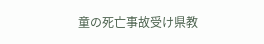童の死亡事故受け県教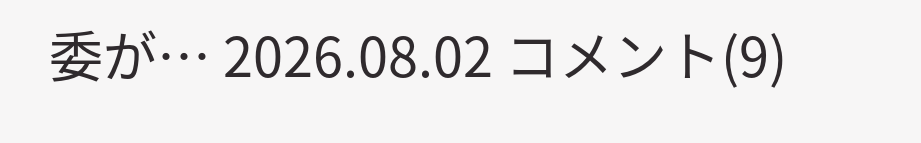委が… 2026.08.02 コメント(9)